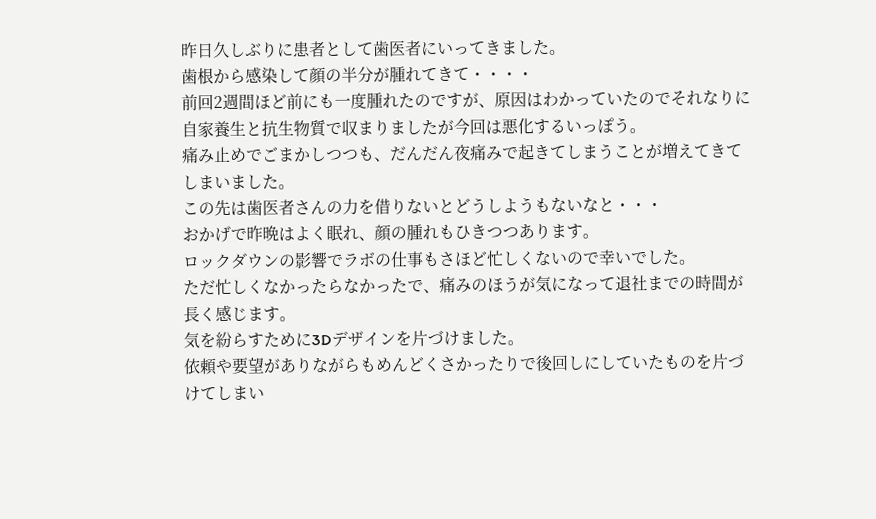昨日久しぶりに患者として歯医者にいってきました。
歯根から感染して顔の半分が腫れてきて・・・・
前回2週間ほど前にも一度腫れたのですが、原因はわかっていたのでそれなりに自家養生と抗生物質で収まりましたが今回は悪化するいっぽう。
痛み止めでごまかしつつも、だんだん夜痛みで起きてしまうことが増えてきてしまいました。
この先は歯医者さんの力を借りないとどうしようもないなと・・・
おかげで昨晩はよく眠れ、顔の腫れもひきつつあります。
ロックダウンの影響でラボの仕事もさほど忙しくないので幸いでした。
ただ忙しくなかったらなかったで、痛みのほうが気になって退社までの時間が長く感じます。
気を紛らすために3Dデザインを片づけました。
依頼や要望がありながらもめんどくさかったりで後回しにしていたものを片づけてしまい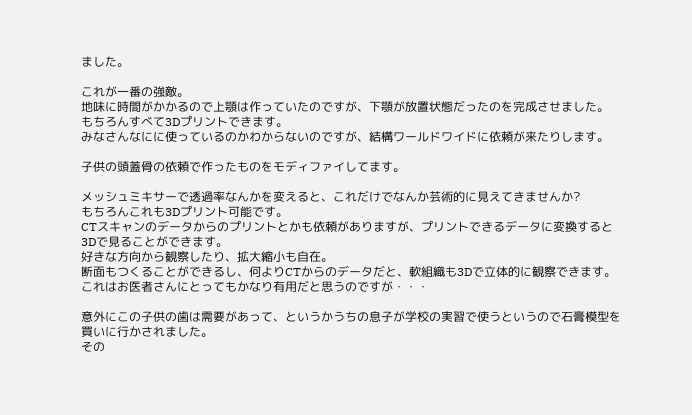ました。

これが一番の強敵。
地味に時間がかかるので上顎は作っていたのですが、下顎が放置状態だったのを完成させました。
もちろんすべて3Dプリントできます。
みなさんなにに使っているのかわからないのですが、結構ワールドワイドに依頼が来たりします。

子供の頭蓋骨の依頼で作ったものをモディファイしてます。

メッシュミキサーで透過率なんかを変えると、これだけでなんか芸術的に見えてきませんか?
もちろんこれも3Dプリント可能です。
CTスキャンのデータからのプリントとかも依頼がありますが、プリントできるデータに変換すると3Dで見ることができます。
好きな方向から観察したり、拡大縮小も自在。
断面もつくることができるし、何よりCTからのデータだと、軟組織も3Dで立体的に観察できます。
これはお医者さんにとってもかなり有用だと思うのですが・・・

意外にこの子供の歯は需要があって、というかうちの息子が学校の実習で使うというので石膏模型を買いに行かされました。
その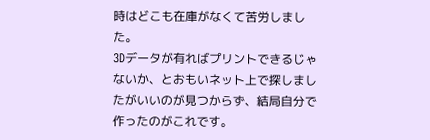時はどこも在庫がなくて苦労しました。
3Dデータが有ればプリントできるじゃないか、とおもいネット上で探しましたがいいのが見つからず、結局自分で作ったのがこれです。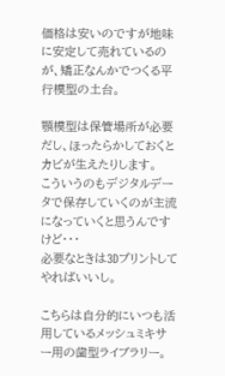価格は安いのですが地味に安定して売れているのが、矯正なんかでつくる平行模型の土台。

顎模型は保管場所が必要だし、ほったらかしておくとカビが生えたりします。
こういうのもデジタルデータで保存していくのが主流になっていくと思うんですけど・・・
必要なときは3Dプリントしてやればいいし。

こちらは自分的にいつも活用しているメッシュミキサー用の歯型ライブラリー。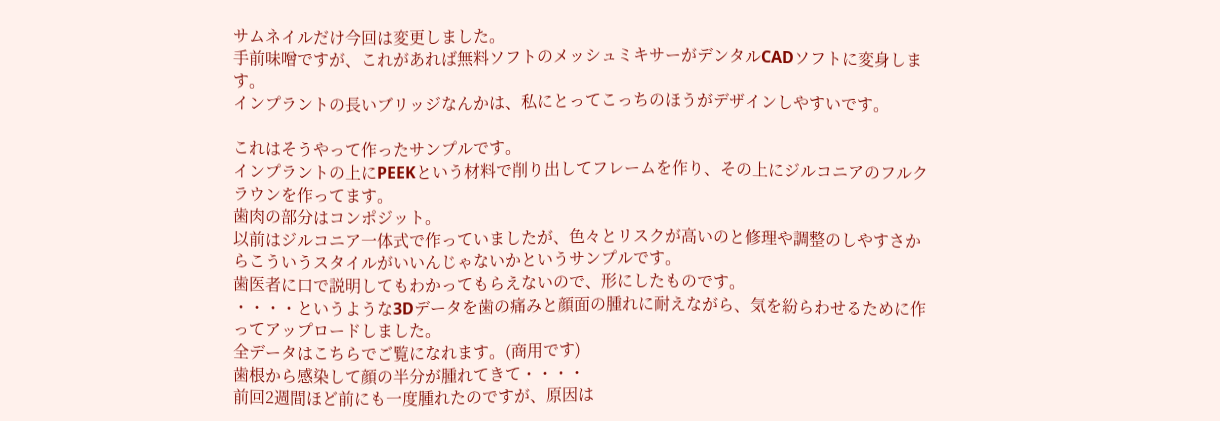サムネイルだけ今回は変更しました。
手前味噌ですが、これがあれば無料ソフトのメッシュミキサーがデンタルCADソフトに変身します。
インプラントの長いブリッジなんかは、私にとってこっちのほうがデザインしやすいです。

これはそうやって作ったサンプルです。
インプラントの上にPEEKという材料で削り出してフレームを作り、その上にジルコニアのフルクラウンを作ってます。
歯肉の部分はコンポジット。
以前はジルコニア一体式で作っていましたが、色々とリスクが高いのと修理や調整のしやすさからこういうスタイルがいいんじゃないかというサンプルです。
歯医者に口で説明してもわかってもらえないので、形にしたものです。
・・・・というような3Dデータを歯の痛みと顔面の腫れに耐えながら、気を紛らわせるために作ってアップロードしました。
全データはこちらでご覧になれます。(商用です)
歯根から感染して顔の半分が腫れてきて・・・・
前回2週間ほど前にも一度腫れたのですが、原因は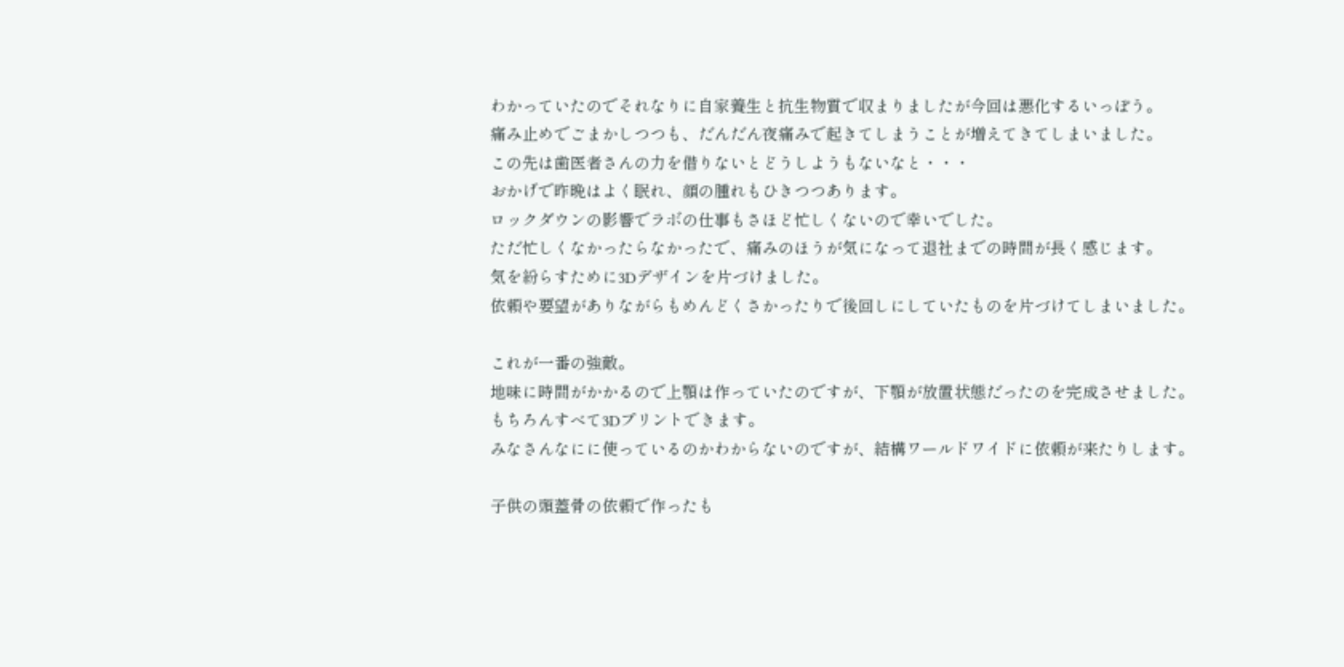わかっていたのでそれなりに自家養生と抗生物質で収まりましたが今回は悪化するいっぽう。
痛み止めでごまかしつつも、だんだん夜痛みで起きてしまうことが増えてきてしまいました。
この先は歯医者さんの力を借りないとどうしようもないなと・・・
おかげで昨晩はよく眠れ、顔の腫れもひきつつあります。
ロックダウンの影響でラボの仕事もさほど忙しくないので幸いでした。
ただ忙しくなかったらなかったで、痛みのほうが気になって退社までの時間が長く感じます。
気を紛らすために3Dデザインを片づけました。
依頼や要望がありながらもめんどくさかったりで後回しにしていたものを片づけてしまいました。

これが一番の強敵。
地味に時間がかかるので上顎は作っていたのですが、下顎が放置状態だったのを完成させました。
もちろんすべて3Dプリントできます。
みなさんなにに使っているのかわからないのですが、結構ワールドワイドに依頼が来たりします。

子供の頭蓋骨の依頼で作ったも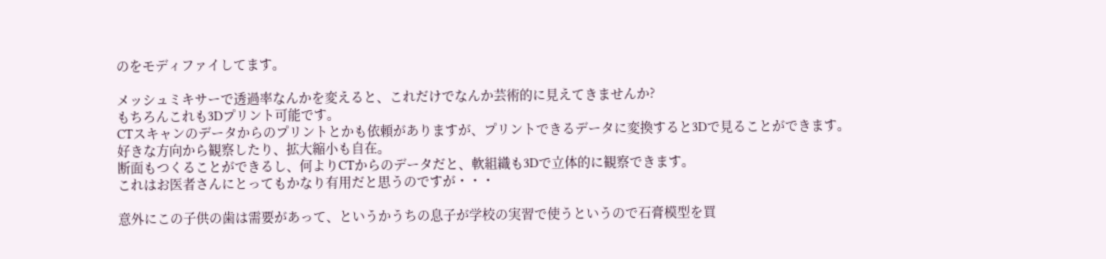のをモディファイしてます。

メッシュミキサーで透過率なんかを変えると、これだけでなんか芸術的に見えてきませんか?
もちろんこれも3Dプリント可能です。
CTスキャンのデータからのプリントとかも依頼がありますが、プリントできるデータに変換すると3Dで見ることができます。
好きな方向から観察したり、拡大縮小も自在。
断面もつくることができるし、何よりCTからのデータだと、軟組織も3Dで立体的に観察できます。
これはお医者さんにとってもかなり有用だと思うのですが・・・

意外にこの子供の歯は需要があって、というかうちの息子が学校の実習で使うというので石膏模型を買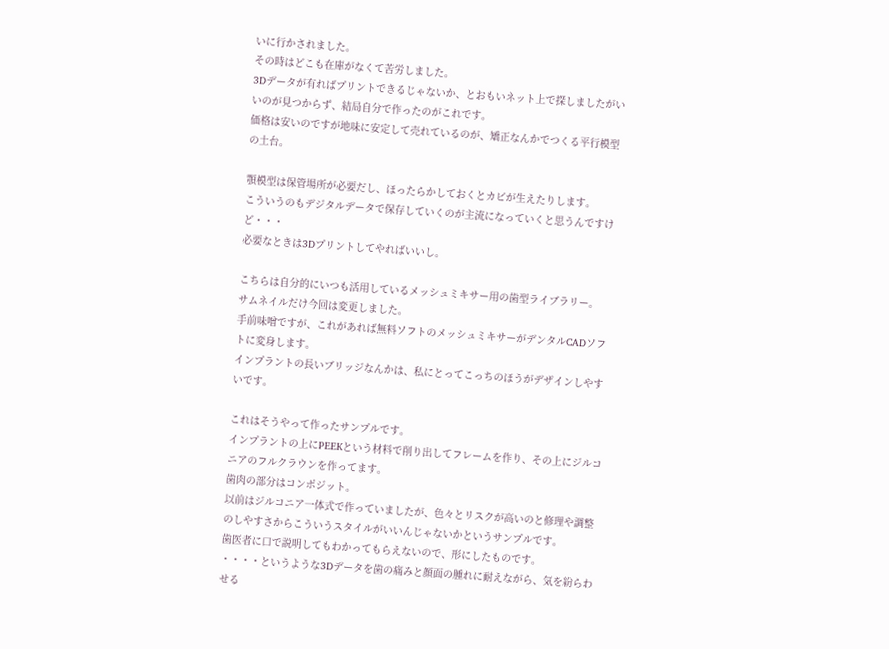いに行かされました。
その時はどこも在庫がなくて苦労しました。
3Dデータが有ればプリントできるじゃないか、とおもいネット上で探しましたがいいのが見つからず、結局自分で作ったのがこれです。
価格は安いのですが地味に安定して売れているのが、矯正なんかでつくる平行模型の土台。

顎模型は保管場所が必要だし、ほったらかしておくとカビが生えたりします。
こういうのもデジタルデータで保存していくのが主流になっていくと思うんですけど・・・
必要なときは3Dプリントしてやればいいし。

こちらは自分的にいつも活用しているメッシュミキサー用の歯型ライブラリー。
サムネイルだけ今回は変更しました。
手前味噌ですが、これがあれば無料ソフトのメッシュミキサーがデンタルCADソフトに変身します。
インプラントの長いブリッジなんかは、私にとってこっちのほうがデザインしやすいです。

これはそうやって作ったサンプルです。
インプラントの上にPEEKという材料で削り出してフレームを作り、その上にジルコニアのフルクラウンを作ってます。
歯肉の部分はコンポジット。
以前はジルコニア一体式で作っていましたが、色々とリスクが高いのと修理や調整のしやすさからこういうスタイルがいいんじゃないかというサンプルです。
歯医者に口で説明してもわかってもらえないので、形にしたものです。
・・・・というような3Dデータを歯の痛みと顔面の腫れに耐えながら、気を紛らわせる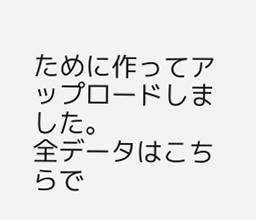ために作ってアップロードしました。
全データはこちらで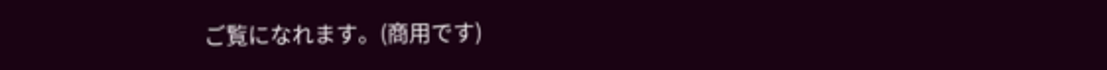ご覧になれます。(商用です)